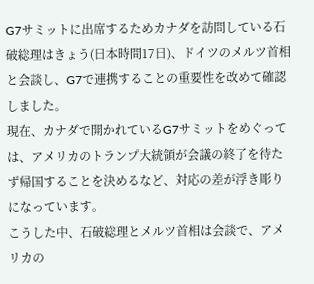G7サミットに出席するためカナダを訪問している石破総理はきょう(日本時間17日)、ドイツのメルツ首相と会談し、G7で連携することの重要性を改めて確認しました。
現在、カナダで開かれているG7サミットをめぐっては、アメリカのトランプ大統領が会議の終了を待たず帰国することを決めるなど、対応の差が浮き彫りになっています。
こうした中、石破総理とメルツ首相は会談で、アメリカの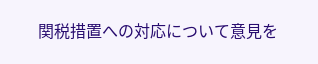関税措置への対応について意見を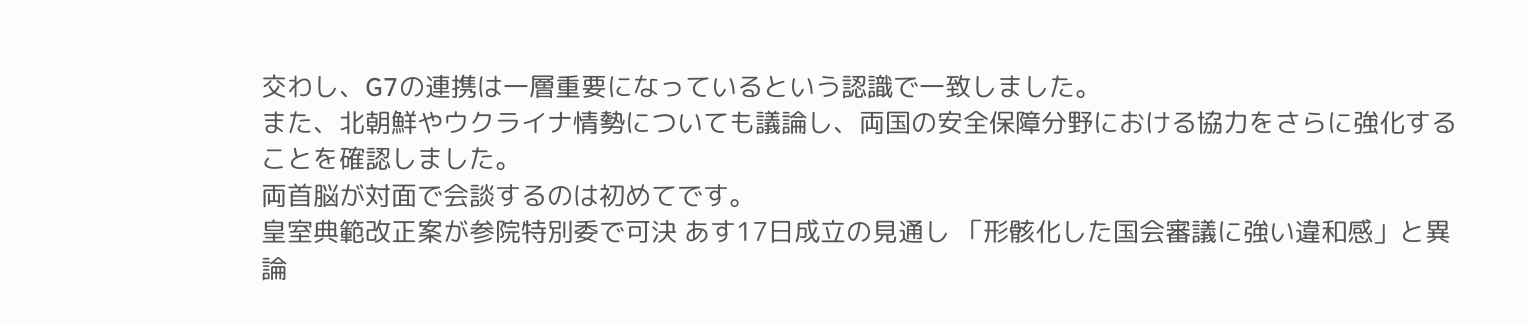交わし、G7の連携は一層重要になっているという認識で一致しました。
また、北朝鮮やウクライナ情勢についても議論し、両国の安全保障分野における協力をさらに強化することを確認しました。
両首脳が対面で会談するのは初めてです。
皇室典範改正案が参院特別委で可決 あす17日成立の見通し 「形骸化した国会審議に強い違和感」と異論